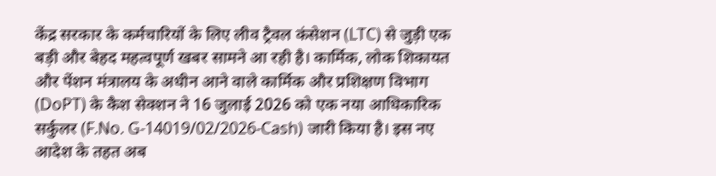केंद्र सरकार के कर्मचारियों के लिए लीव ट्रैवल कंसेशन (LTC) से जुड़ी एक बड़ी और बेहद महत्वपूर्ण खबर सामने आ रही है। कार्मिक, लोक शिकायत और पेंशन मंत्रालय के अधीन आने वाले कार्मिक और प्रशिक्षण विभाग (DoPT) के कैश सेक्शन ने 16 जुलाई 2026 को एक नया आधिकारिक सर्कुलर (F.No. G-14019/02/2026-Cash) जारी किया है। इस नए आदेश के तहत अब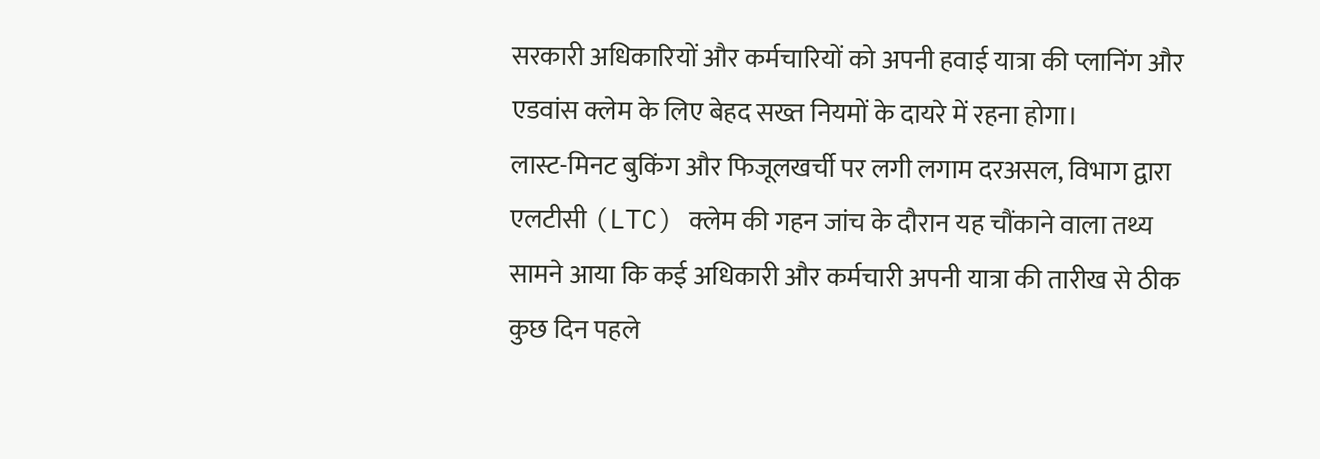सरकारी अधिकारियों और कर्मचारियों को अपनी हवाई यात्रा की प्लानिंग और एडवांस क्लेम के लिए बेहद सख्त नियमों के दायरे में रहना होगा।
लास्ट-मिनट बुकिंग और फिजूलखर्ची पर लगी लगाम दरअसल, विभाग द्वारा एलटीसी (LTC) क्लेम की गहन जांच के दौरान यह चौंकाने वाला तथ्य सामने आया कि कई अधिकारी और कर्मचारी अपनी यात्रा की तारीख से ठीक कुछ दिन पहले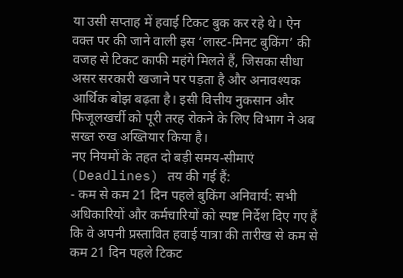या उसी सप्ताह में हवाई टिकट बुक कर रहे थे। ऐन वक्त पर की जाने वाली इस ‘लास्ट-मिनट बुकिंग’ की वजह से टिकट काफी महंगे मिलते हैं, जिसका सीधा असर सरकारी खजाने पर पड़ता है और अनावश्यक आर्थिक बोझ बढ़ता है। इसी वित्तीय नुकसान और फिजूलखर्ची को पूरी तरह रोकने के लिए विभाग ने अब सख्त रुख अख्तियार किया है।
नए नियमों के तहत दो बड़ी समय-सीमाएं (Deadlines) तय की गई हैं:
- कम से कम 21 दिन पहले बुकिंग अनिवार्य: सभी अधिकारियों और कर्मचारियों को स्पष्ट निर्देश दिए गए हैं कि वे अपनी प्रस्तावित हवाई यात्रा की तारीख से कम से कम 21 दिन पहले टिकट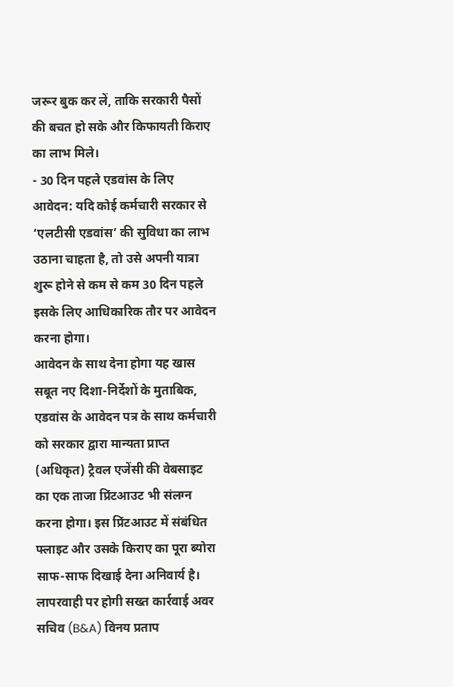जरूर बुक कर लें, ताकि सरकारी पैसों की बचत हो सके और किफायती किराए का लाभ मिले।
- 30 दिन पहले एडवांस के लिए आवेदन: यदि कोई कर्मचारी सरकार से ‘एलटीसी एडवांस’ की सुविधा का लाभ उठाना चाहता है, तो उसे अपनी यात्रा शुरू होने से कम से कम 30 दिन पहले इसके लिए आधिकारिक तौर पर आवेदन करना होगा।
आवेदन के साथ देना होगा यह खास सबूत नए दिशा-निर्देशों के मुताबिक, एडवांस के आवेदन पत्र के साथ कर्मचारी को सरकार द्वारा मान्यता प्राप्त (अधिकृत) ट्रैवल एजेंसी की वेबसाइट का एक ताजा प्रिंटआउट भी संलग्न करना होगा। इस प्रिंटआउट में संबंधित फ्लाइट और उसके किराए का पूरा ब्योरा साफ-साफ दिखाई देना अनिवार्य है।
लापरवाही पर होगी सख्त कार्रवाई अवर सचिव (B&A) विनय प्रताप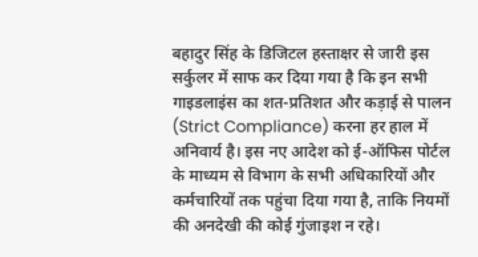बहादुर सिंह के डिजिटल हस्ताक्षर से जारी इस सर्कुलर में साफ कर दिया गया है कि इन सभी गाइडलाइंस का शत-प्रतिशत और कड़ाई से पालन (Strict Compliance) करना हर हाल में अनिवार्य है। इस नए आदेश को ई-ऑफिस पोर्टल के माध्यम से विभाग के सभी अधिकारियों और कर्मचारियों तक पहुंचा दिया गया है, ताकि नियमों की अनदेखी की कोई गुंजाइश न रहे।